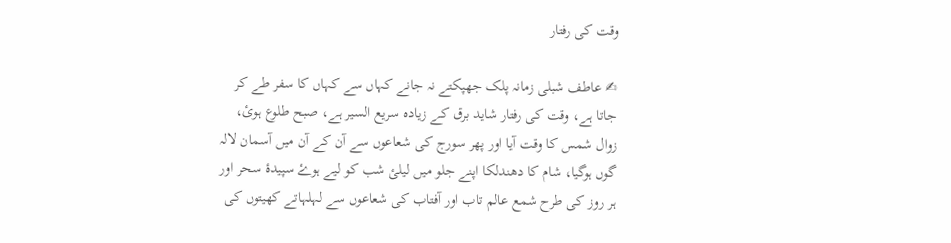وقت کی رفتار

✍ عاطف شبلی زمانہ پلک جھپکتے نہ جانے کہاں سے کہاں کا سفر طے کر جاتا ہے، وقت کی رفتار شاید برق کے زیادہ سریع السیر ہے، صبح طلوع ہوئ، زوال شمس کا وقت آیا اور پھر سورج کی شعاعوں سے آن کے آن میں آسمان لالہ گوں ہوگیا، شام کا دھندلکا اپنے جلو میں لیلئ شب کو لیے ہوۓ سپیدۂ سحر اور ہر روز کی طرح شمع عالم تاب اور آفتاب کی شعاعوں سے لہلہاتے کھیتوں کی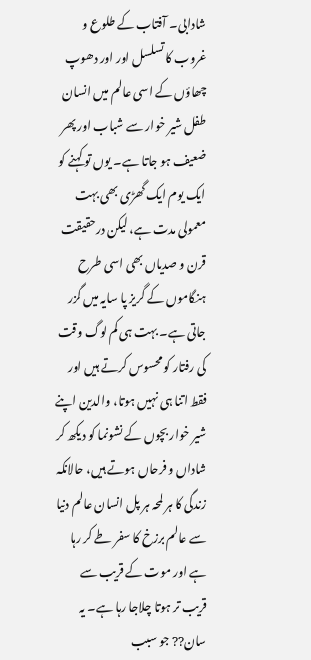شادابی۔ آفتاب کے طلوع و غروب کا تسلسل اور اور دھوپ چھاؤں کے اسی عالم میں انسان طفل شیر خوار سے شباب اور پھر ضعیف ہو جاتا ہے۔ یوں تو کہنے کو ایک یوم ایک گھڑی بھی بہت معمولی مدت ہے، لیکن درحقیقت قرن و صدیاں بھی اسی طرح ہنگاموں کے گریز پا سایہ میں گزر جاتی ہے۔ بہت ہی کم لوگ وقت کی رفتار کو محسوس کرتے ہیں اور فقط اتنا ہی نہیں ہوتا، والدین اپنے شیر خوار بچوں کے نشونما کو دیکھ کر شاداں و فرحاں ہوتے ہیں، حالانکہ زندگی کا ہر لمحہ ہر پل انسان عالم دنیا سے عالم برزخ کا سفر طے کر رہا ہے اور موت کے قریب سے قریب تر ہوتا چلاجا رہا ہے۔ یہ سان?? جو سبب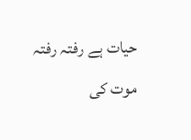حیات ہے رفتہ رفتہ موت کی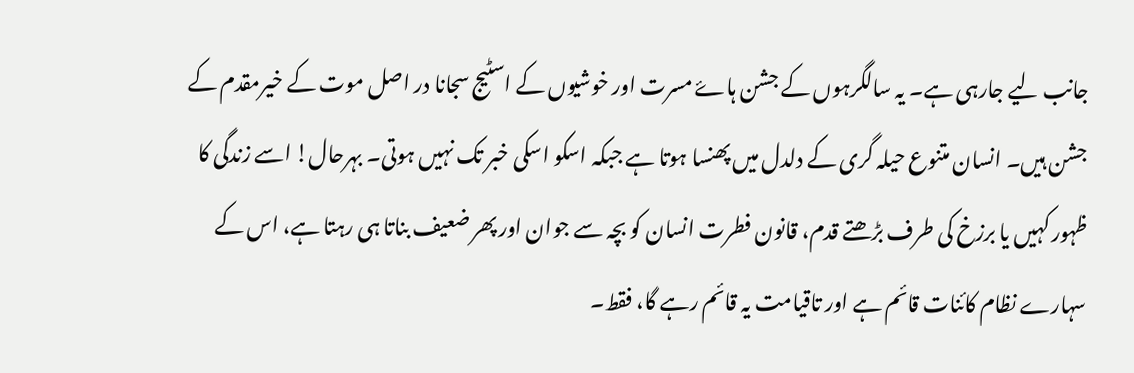جانب لیے جارہی ہے۔ یہ سالگرہوں کے جشن ہاۓ مسرت اور خوشیوں کے اسٹیج سجانا در اصل موت کے خیرمقدم کے جشن ہیں۔ انسان متنوع حیلہ گری کے دلدل میں پھنسا ہوتا ہے جبکہ اسکو اسکی خبر تک نہیں ہوتی۔ بہرحال! اسے زندگی کا ظہور کہیں یا برزخ کی طرف بڑھتے قدم، قانون فطرت انسان کو بچہ سے جوان اور پھر ضعیف بناتا ہی رہتا ہے، اس کے سہارے نظام کائنات قائم ہے اور تاقیامت یہ قائم رہے گا، فقط۔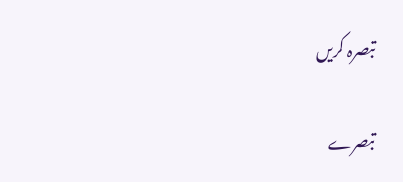تبصرہ کریں

تبصرے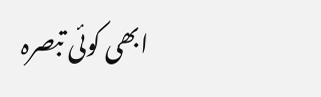ابھی کوئی تبصرہ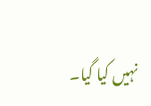نہیں کیا گیا۔